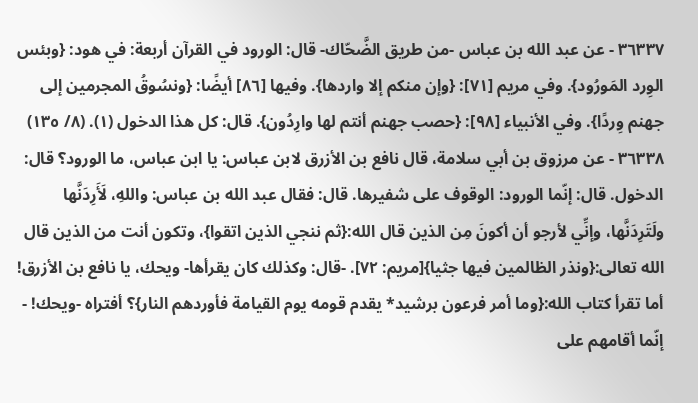٣٦٣٣٧ - عن عبد الله بن عباس -من طريق الضَّحّاك- قال: الورود في القرآن أربعة: في هود: {وبئس الوِرد المَورُود}. وفي مريم [٧١]: {وإن منكم إلا واردها}. وفيها [٨٦] أيضًا: {ونسُوقُ المجرمين إلى جهنم وِردًا}. وفي الأنبياء [٩٨]: {حصب جهنم أنتم لها وارِدُون}. قال: كل هذا الدخول (١). (٨/ ١٣٥)
٣٦٣٣٨ - عن مرزوق بن أبي سلامة، قال نافع بن الأزرق لابن عباس: يا ابن عباس، ما الورود؟ قال: الدخول. قال: إنّما الورود: الوقوف على شفيرها. قال: فقال عبد الله بن عباس: واللهِ، لَأَرِدَنَّها ولَتَرِدَنَّها، وإنِّي لأرجو أن أكونَ مِن الذين قال الله:{ثم ننجي الذين اتقوا}، وتكون أنت من الذين قال الله تعالى:{ونذر الظالمين فيها جثيا}[مريم: ٧٢]. -قال: وكذلك كان يقرأها- ويحك، يا نافع بن الأزرق! أما تقرأ كتاب الله:{وما أمر فرعون برشيد* يقدم قومه يوم القيامة فأوردهم النار}؟ أفتراه -ويحك! - إنّما أقامهم على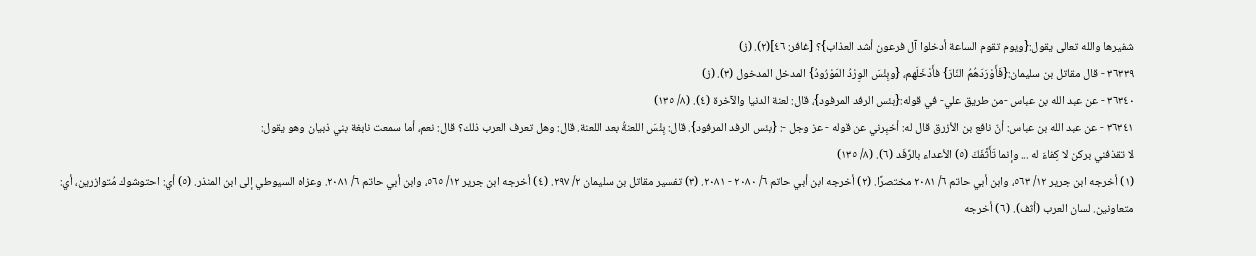شفيرها والله تعالى يقول:{ويوم تقوم الساعة أدخلوا آل فرعون أشد العذاب}؟ [غافر: ٤٦](٢). (ز)
٣٦٣٣٩ - قال مقاتل بن سليمان:{فَأَوْرَدَهُمُ النّارَ} فأَدْخَلَهم، {وبِئْسَ الوِرْدُ المَوْرُودُ} المدخل المدخول (٣). (ز)
٣٦٣٤٠ - عن عبد الله بن عباس -من طريق علي- في قوله:{بئس الرفد المرفود}، قال: لعنة الدنيا والآخرة (٤). (٨/ ١٣٥)
٣٦٣٤١ - عن عبد الله بن عباس: أنّ نافع بن الأزرق قال له: أخبِرني عن قوله - عز وجل -: {بئس الرفد المرفود}. قال: بِئْسَ اللعنةُ بعد اللعنة. قال: وهل تعرف العرب ذلك؟ قال: نعم، أما سمعت نابغة بني ذبيان وهو يقول:
لا تقذفني بركن لا كِفاءَ له ... وإنما تَأَثَّفَكَ (٥) الأعداء بالرِّفَد (٦). (٨/ ١٣٥)
(١) أخرجه ابن جرير ١٢/ ٥٦٣، وابن أبي حاتم ٦/ ٢٠٨١ مختصرًا. (٢) أخرجه ابن أبي حاتم ٦/ ٢٠٨٠ - ٢٠٨١. (٣) تفسير مقاتل بن سليمان ٢/ ٢٩٧. (٤) أخرجه ابن جرير ١٢/ ٥٦٥، وابن أبي حاتم ٦/ ٢٠٨١. وعزاه السيوطي إلى ابن المنذر. (٥) أي: احتوشوك مُتوازرين، أي: متعاونين. لسان العرب (أثف). (٦) أخرجه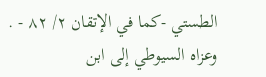الطستي -كما في الإتقان ٢/ ٨٢ - . وعزاه السيوطي إلى ابن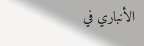الأنباري في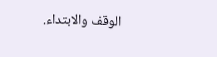الوقف والابتداء.